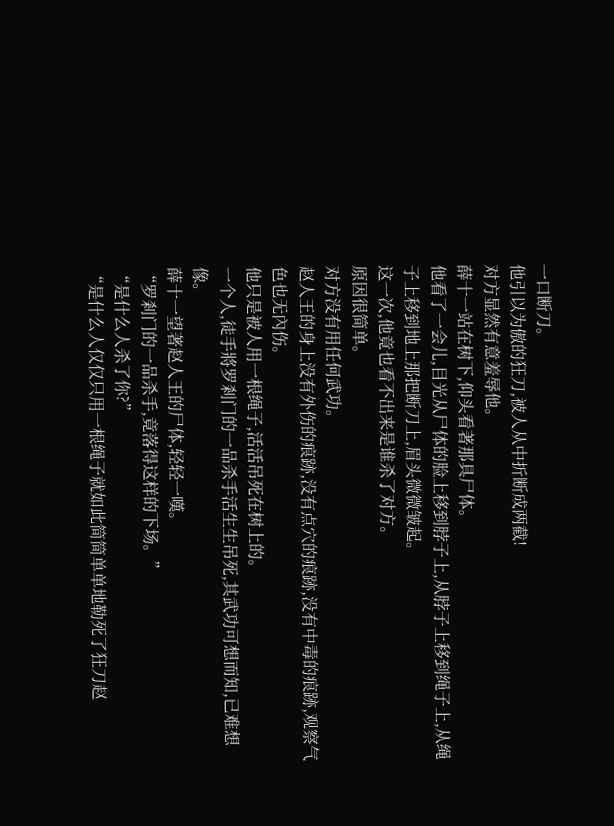一口断刀。
他引以为傲的狂刀,被人从中折断成两截!
对方显然有意羞辱他。
薛十一站在树下,仰头看著那具尸体。
他看了一会儿,目光从尸体的脸上移到脖子上,从脖子上移到绳子上,从绳子上移到地上那把断刀上,眉头微微皱起。
这一次,他竟也看不出来是谁杀了对方。
原因很简单。
对方没有用任何武功。
赵人王的身上没有外伤的痕跡,没有点穴的痕跡,没有中毒的痕跡,观察气色也无內伤。
他只是被人用一根绳子,活活吊死在树上的。
一个人,徒手將罗剎门的一品杀手活生生吊死,其武功可想而知,已难想像。
薛十一望著赵人王的尸体,轻轻一嘆。
“罗剎门的一品杀手,竟落得这样的下场。”
“是什么人杀了你?”
“是什么人仅仅只用一根绳子就如此简简单单地勒死了狂刀赵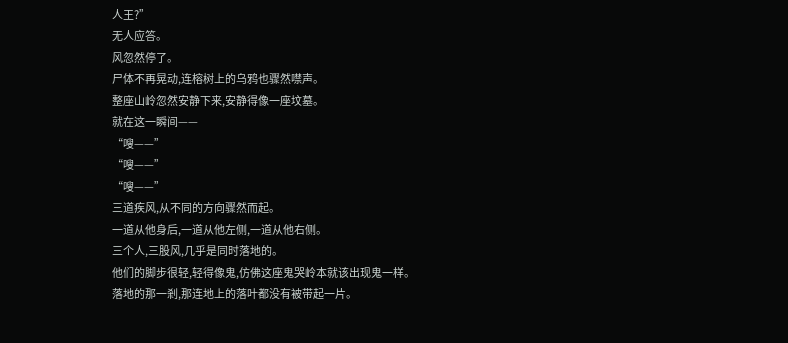人王?”
无人应答。
风忽然停了。
尸体不再晃动,连榕树上的乌鸦也骤然噤声。
整座山岭忽然安静下来,安静得像一座坟墓。
就在这一瞬间——
“嗖——”
“嗖——”
“嗖——”
三道疾风,从不同的方向骤然而起。
一道从他身后,一道从他左侧,一道从他右侧。
三个人,三股风,几乎是同时落地的。
他们的脚步很轻,轻得像鬼,仿佛这座鬼哭岭本就该出现鬼一样。
落地的那一剎,那连地上的落叶都没有被带起一片。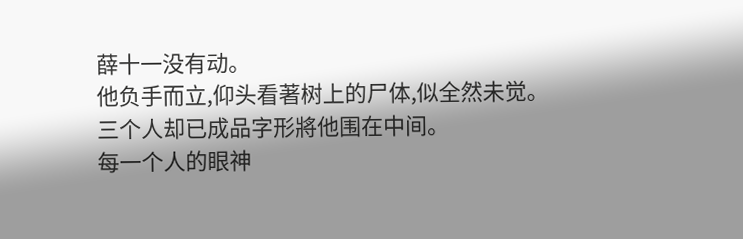薛十一没有动。
他负手而立,仰头看著树上的尸体,似全然未觉。
三个人却已成品字形將他围在中间。
每一个人的眼神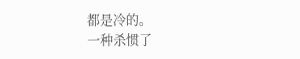都是冷的。
一种杀惯了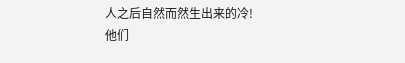人之后自然而然生出来的冷!
他们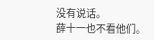没有说话。
薛十一也不看他们。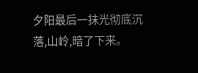夕阳最后一抹光彻底沉落,山岭,暗了下来。